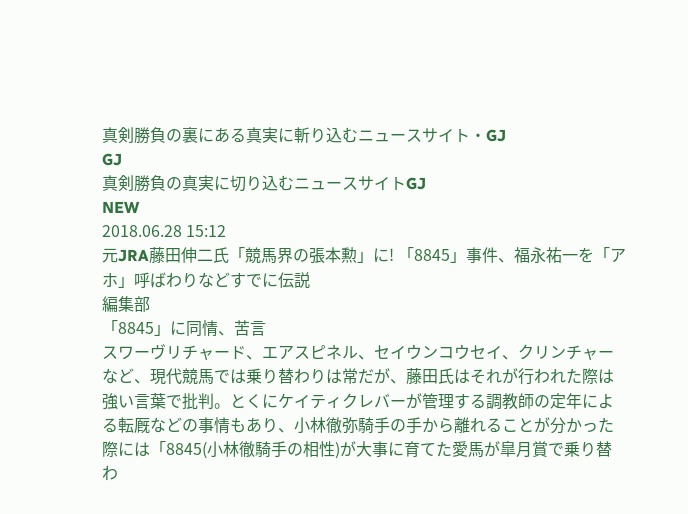真剣勝負の裏にある真実に斬り込むニュースサイト・GJ
GJ
真剣勝負の真実に切り込むニュースサイトGJ
NEW
2018.06.28 15:12
元JRA藤田伸二氏「競馬界の張本勲」に! 「8845」事件、福永祐一を「アホ」呼ばわりなどすでに伝説
編集部
「8845」に同情、苦言
スワーヴリチャード、エアスピネル、セイウンコウセイ、クリンチャーなど、現代競馬では乗り替わりは常だが、藤田氏はそれが行われた際は強い言葉で批判。とくにケイティクレバーが管理する調教師の定年による転厩などの事情もあり、小林徹弥騎手の手から離れることが分かった際には「8845(小林徹騎手の相性)が大事に育てた愛馬が皐月賞で乗り替わ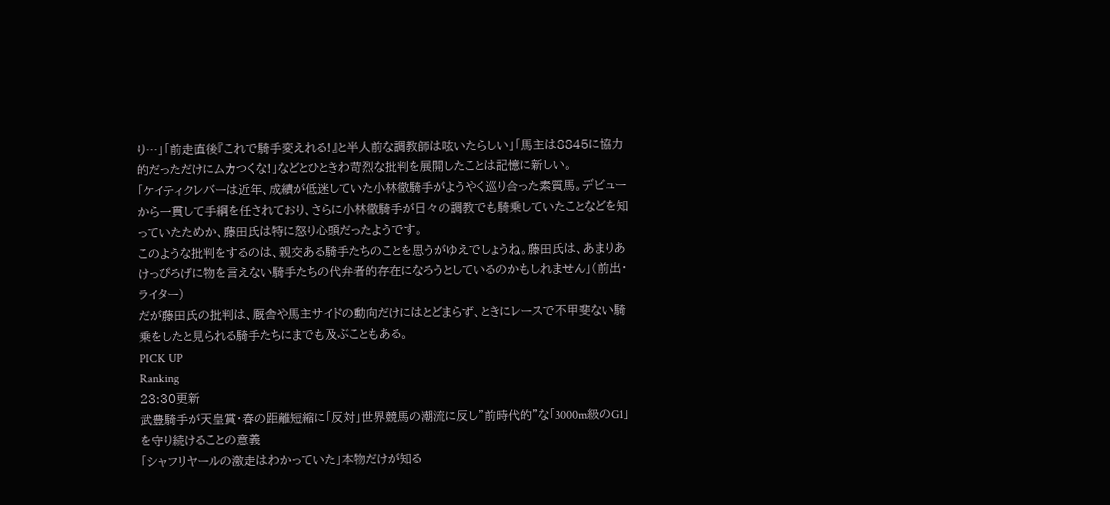り…」「前走直後『これで騎手変えれる!』と半人前な調教師は呟いたらしい」「馬主は8845に協力的だっただけにムカつくな!」などとひときわ苛烈な批判を展開したことは記憶に新しい。
「ケイティクレバーは近年、成績が低迷していた小林徹騎手がようやく巡り合った素質馬。デビューから一貫して手綱を任されており、さらに小林徹騎手が日々の調教でも騎乗していたことなどを知っていたためか、藤田氏は特に怒り心頭だったようです。
このような批判をするのは、親交ある騎手たちのことを思うがゆえでしょうね。藤田氏は、あまりあけっぴろげに物を言えない騎手たちの代弁者的存在になろうとしているのかもしれません」(前出・ライター)
だが藤田氏の批判は、厩舎や馬主サイドの動向だけにはとどまらず、ときにレースで不甲斐ない騎乗をしたと見られる騎手たちにまでも及ぶこともある。
PICK UP
Ranking
23:30更新
武豊騎手が天皇賞・春の距離短縮に「反対」世界競馬の潮流に反し”前時代的”な「3000m級のG1」を守り続けることの意義
「シャフリヤールの激走はわかっていた」本物だけが知る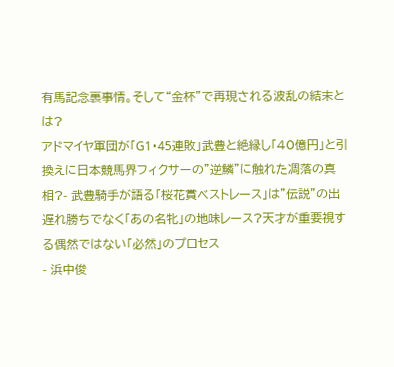有馬記念裏事情。そして“金杯”で再現される波乱の結末とは?
アドマイヤ軍団が「G1・45連敗」武豊と絶縁し「40億円」と引換えに日本競馬界フィクサーの”逆鱗”に触れた凋落の真相?- 武豊騎手が語る「桜花賞ベストレース」は”伝説”の出遅れ勝ちでなく「あの名牝」の地味レース?天才が重要視する偶然ではない「必然」のプロセス
- 浜中俊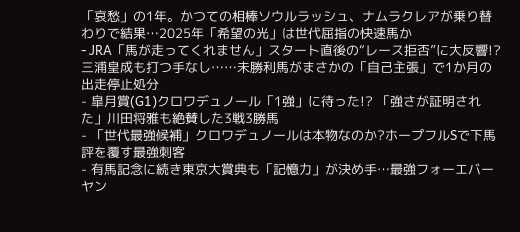「哀愁」の1年。かつての相棒ソウルラッシュ、ナムラクレアが乗り替わりで結果…2025年「希望の光」は世代屈指の快速馬か
- JRA「馬が走ってくれません」スタート直後の“レース拒否”に大反響!? 三浦皇成も打つ手なし……未勝利馬がまさかの「自己主張」で1か月の出走停止処分
- 皐月賞(G1)クロワデュノール「1強」に待った!? 「強さが証明された」川田将雅も絶賛した3戦3勝馬
- 「世代最強候補」クロワデュノールは本物なのか?ホープフルSで下馬評を覆す最強刺客
- 有馬記念に続き東京大賞典も「記憶力」が決め手…最強フォーエバーヤン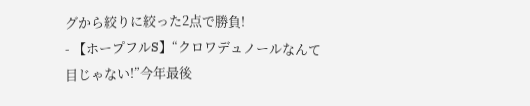グから絞りに絞った2点で勝負!
- 【ホープフルS】“クロワデュノールなんて目じゃない!”今年最後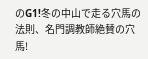のG1!冬の中山で走る穴馬の法則、名門調教師絶賛の穴馬!